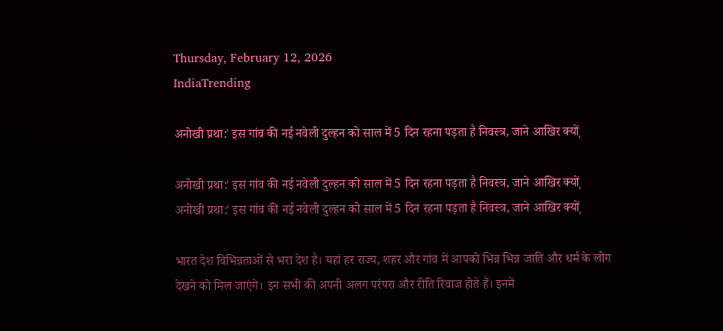Thursday, February 12, 2026
IndiaTrending

अनोखी प्रथा:ˈ इस गांव की नई नवेली दुल्हन को साल में 5 दिन रहना पड़ता है निवस्त्र, जाने आखिर क्योंˌ

अनोखी प्रथा:ˈ इस गांव की नई नवेली दुल्हन को साल में 5 दिन रहना पड़ता है निवस्त्र, जाने आखिर क्योंˌ
अनोखी प्रथा:ˈ इस गांव की नई नवेली दुल्हन को साल में 5 दिन रहना पड़ता है निवस्त्र, जाने आखिर क्योंˌ

भारत देश विभिन्नताओं से भरा देश है। यहां हर राज्य, शहर और गांव में आपको भिन्न भिन्न जाति और धर्म के लोग देखने को मिल जाएंगे। इन सभी की अपनी अलग परंपरा और रीति रिवाज होते हैं। इनमें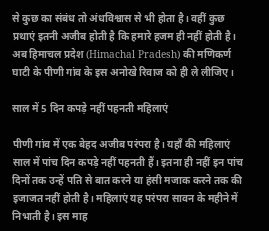से कुछ का संबंध तो अंधविश्वास से भी होता है। वहीं कुछ प्रथाएं इतनी अजीब होती है कि हमारे हजम ही नहीं होती है। अब हिमाचल प्रदेश (Himachal Pradesh) की मणिकर्ण घाटी के पीणी गांव के इस अनोखे रिवाज को ही ले लीजिए।

साल में 5 दिन कपड़े नहीं पहनती महिलाएं

पीणी गांव में एक बेहद अजीब परंपरा है। यहाँ की महिलाएं साल में पांच दिन कपड़े नहीं पहनती हैं। इतना ही नहीं इन पांच दिनों तक उन्हें पति से बात करने या हंसी मजाक करने तक की इजाजत नहीं होती है। महिलाएं यह परंपरा सावन के महीने में निभाती है। इस माह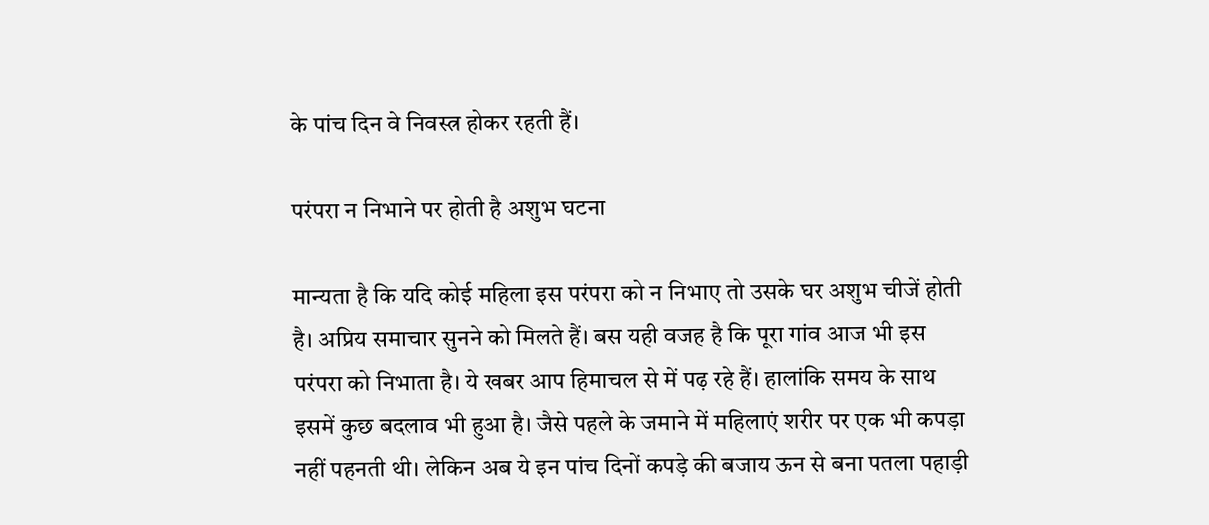के पांच दिन वे निवस्त्र होकर रहती हैं।

परंपरा न निभाने पर होती है अशुभ घटना

मान्यता है कि यदि कोई महिला इस परंपरा को न निभाए तो उसके घर अशुभ चीजें होती है। अप्रिय समाचार सुनने को मिलते हैं। बस यही वजह है कि पूरा गांव आज भी इस परंपरा को निभाता है। ये खबर आप हिमाचल से में पढ़ रहे हैं। हालांकि समय के साथ इसमें कुछ बदलाव भी हुआ है। जैसे पहले के जमाने में महिलाएं शरीर पर एक भी कपड़ा नहीं पहनती थी। लेकिन अब ये इन पांच दिनों कपड़े की बजाय ऊन से बना पतला पहाड़ी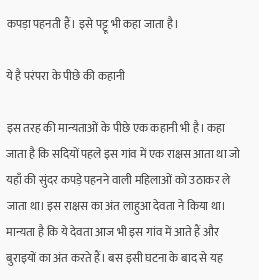कपड़ा पहनती हैं। इसे पट्टू भी कहा जाता है।

ये है परंपरा के पीछे की कहानी

इस तरह की मान्यताओं के पीछे एक कहानी भी है। कहा जाता है कि सदियों पहले इस गांव में एक राक्षस आता था जो यहाँ की सुंदर कपड़े पहनने वाली महिलाओं को उठाकर ले जाता था। इस राक्षस का अंत लाहुआ देवता ने किया था। मान्यता है कि ये देवता आज भी इस गांव में आते हैं और बुराइयों का अंत करते हैं। बस इसी घटना के बाद से यह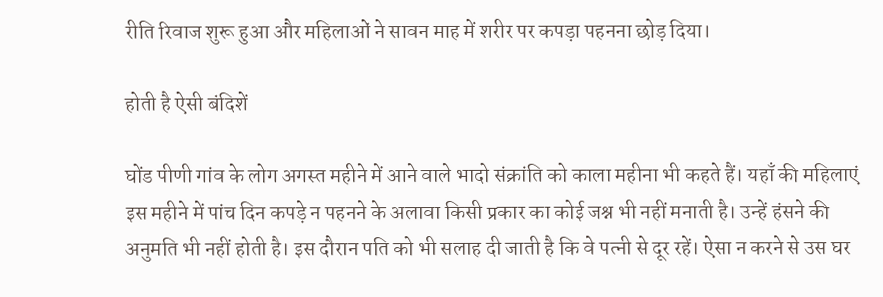रीति रिवाज शुरू हुआ और महिलाओं ने सावन माह में शरीर पर कपड़ा पहनना छोड़ दिया।

होती है ऐसी बंदिशें

घोंड पीणी गांव के लोग अगस्त महीने में आने वाले भादो संक्रांति को काला महीना भी कहते हैं। यहाँ की महिलाएं इस महीने में पांच दिन कपड़े न पहनने के अलावा किसी प्रकार का कोई जश्न भी नहीं मनाती है। उन्हें हंसने की अनुमति भी नहीं होती है। इस दौरान पति को भी सलाह दी जाती है कि वे पत्नी से दूर रहें। ऐसा न करने से उस घर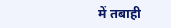में तबाही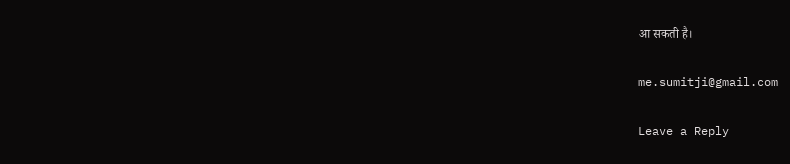आ सकती है।

me.sumitji@gmail.com

Leave a Reply